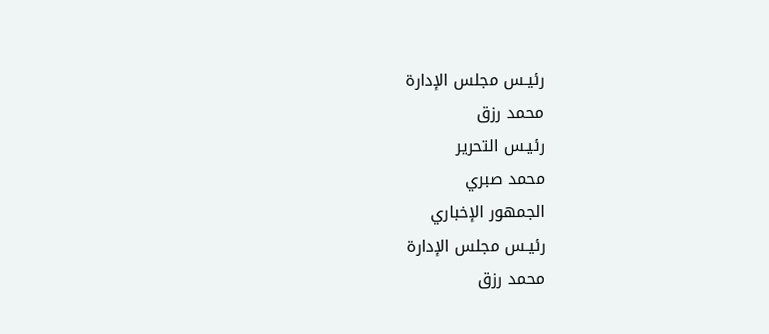رئيـس مجلس الإدارة
محمد رزق
رئيـس التحرير
محمد صبري
الجمهور الإخباري
رئيـس مجلس الإدارة
محمد رزق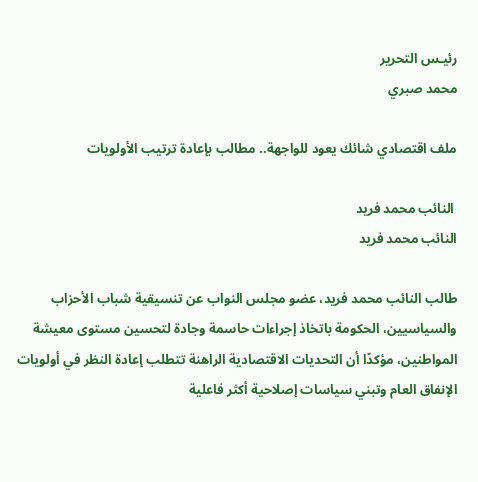رئيـس التحرير
محمد صبري

ملف اقتصادي شائك يعود للواجهة.. مطالب بإعادة ترتيب الأولويات

 النائب محمد فريد
النائب محمد فريد

طالب النائب محمد فريد، عضو مجلس النواب عن تنسيقية شباب الأحزاب والسياسيين، الحكومة باتخاذ إجراءات حاسمة وجادة لتحسين مستوى معيشة المواطنين، مؤكدًا أن التحديات الاقتصادية الراهنة تتطلب إعادة النظر في أولويات الإنفاق العام وتبني سياسات إصلاحية أكثر فاعلية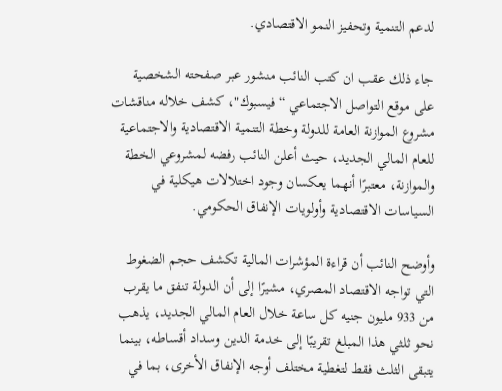لدعم التنمية وتحفيز النمو الاقتصادي.

جاء ذلك عقب ان كتب النائب منشور عبر صفحته الشخصية على موقع التواصل الاجتماعي “فيسبوك"، كشف خلاله مناقشات مشروع الموازنة العامة للدولة وخطة التنمية الاقتصادية والاجتماعية للعام المالي الجديد، حيث أعلن النائب رفضه لمشروعي الخطة والموازنة، معتبرًا أنهما يعكسان وجود اختلالات هيكلية في السياسات الاقتصادية وأولويات الإنفاق الحكومي.

وأوضح النائب أن قراءة المؤشرات المالية تكشف حجم الضغوط التي تواجه الاقتصاد المصري، مشيرًا إلى أن الدولة تنفق ما يقرب من 933 مليون جنيه كل ساعة خلال العام المالي الجديد، يذهب نحو ثلثي هذا المبلغ تقريبًا إلى خدمة الدين وسداد أقساطه، بينما يتبقى الثلث فقط لتغطية مختلف أوجه الإنفاق الأخرى، بما في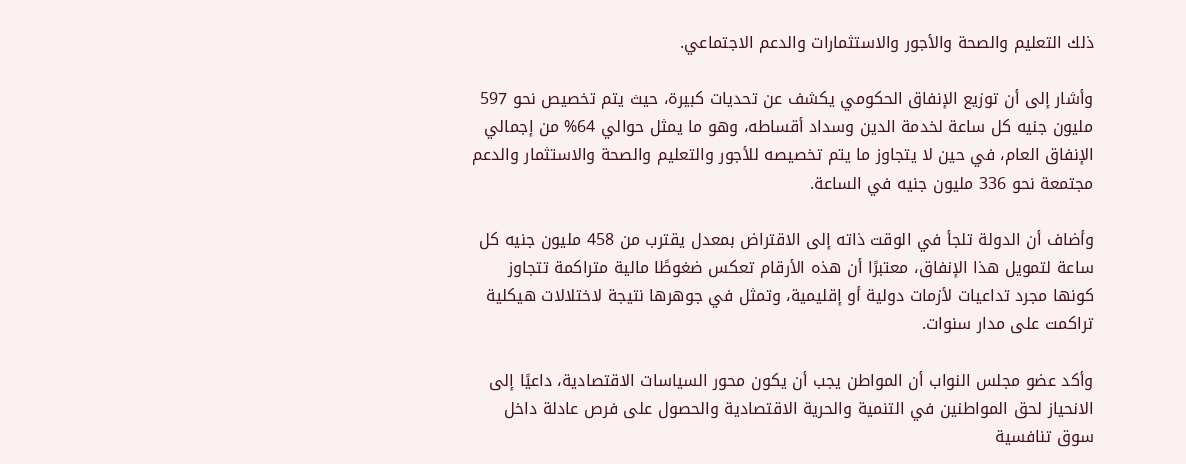ذلك التعليم والصحة والأجور والاستثمارات والدعم الاجتماعي.

وأشار إلى أن توزيع الإنفاق الحكومي يكشف عن تحديات كبيرة، حيث يتم تخصيص نحو 597 مليون جنيه كل ساعة لخدمة الدين وسداد أقساطه، وهو ما يمثل حوالي 64% من إجمالي الإنفاق العام، في حين لا يتجاوز ما يتم تخصيصه للأجور والتعليم والصحة والاستثمار والدعم مجتمعة نحو 336 مليون جنيه في الساعة.

وأضاف أن الدولة تلجأ في الوقت ذاته إلى الاقتراض بمعدل يقترب من 458 مليون جنيه كل ساعة لتمويل هذا الإنفاق، معتبرًا أن هذه الأرقام تعكس ضغوطًا مالية متراكمة تتجاوز كونها مجرد تداعيات لأزمات دولية أو إقليمية، وتمثل في جوهرها نتيجة لاختلالات هيكلية تراكمت على مدار سنوات.

وأكد عضو مجلس النواب أن المواطن يجب أن يكون محور السياسات الاقتصادية، داعيًا إلى الانحياز لحق المواطنين في التنمية والحرية الاقتصادية والحصول على فرص عادلة داخل سوق تنافسية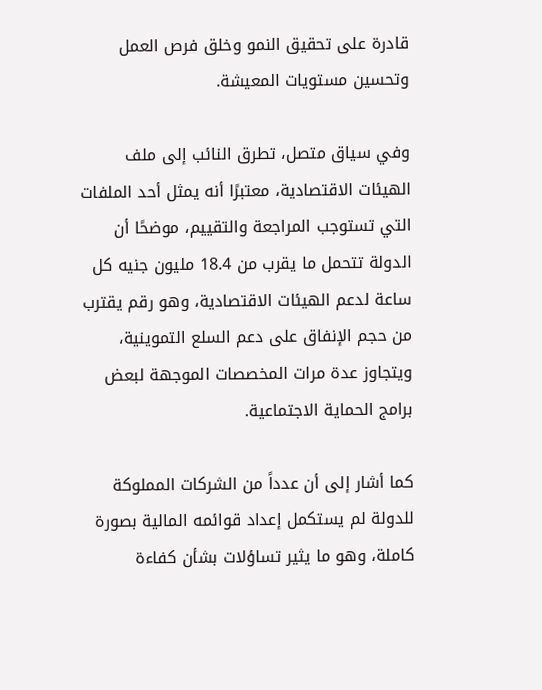قادرة على تحقيق النمو وخلق فرص العمل وتحسين مستويات المعيشة.

وفي سياق متصل، تطرق النائب إلى ملف الهيئات الاقتصادية، معتبرًا أنه يمثل أحد الملفات التي تستوجب المراجعة والتقييم، موضحًا أن الدولة تتحمل ما يقرب من 18.4 مليون جنيه كل ساعة لدعم الهيئات الاقتصادية، وهو رقم يقترب من حجم الإنفاق على دعم السلع التموينية، ويتجاوز عدة مرات المخصصات الموجهة لبعض برامج الحماية الاجتماعية.

كما أشار إلى أن عدداً من الشركات المملوكة للدولة لم يستكمل إعداد قوائمه المالية بصورة كاملة، وهو ما يثير تساؤلات بشأن كفاءة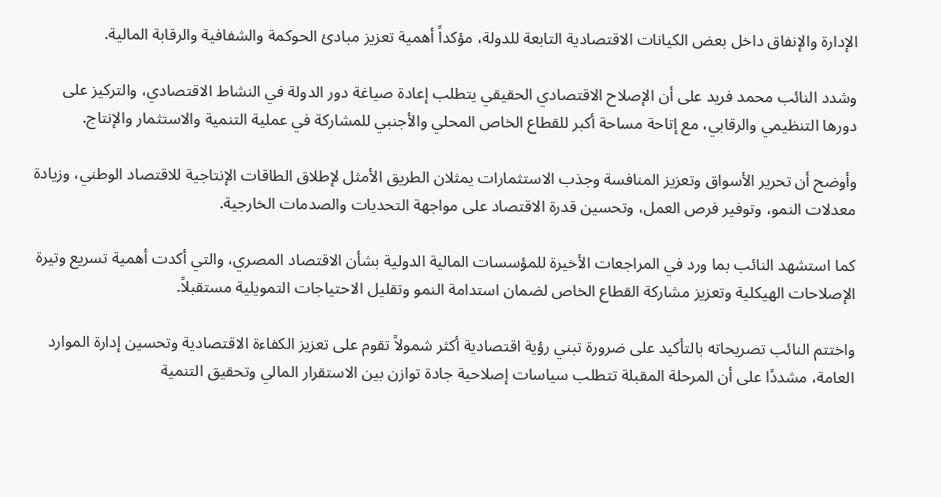الإدارة والإنفاق داخل بعض الكيانات الاقتصادية التابعة للدولة، مؤكداً أهمية تعزيز مبادئ الحوكمة والشفافية والرقابة المالية.

وشدد النائب محمد فريد على أن الإصلاح الاقتصادي الحقيقي يتطلب إعادة صياغة دور الدولة في النشاط الاقتصادي، والتركيز على دورها التنظيمي والرقابي، مع إتاحة مساحة أكبر للقطاع الخاص المحلي والأجنبي للمشاركة في عملية التنمية والاستثمار والإنتاج.

وأوضح أن تحرير الأسواق وتعزيز المنافسة وجذب الاستثمارات يمثلان الطريق الأمثل لإطلاق الطاقات الإنتاجية للاقتصاد الوطني، وزيادة معدلات النمو، وتوفير فرص العمل، وتحسين قدرة الاقتصاد على مواجهة التحديات والصدمات الخارجية.

كما استشهد النائب بما ورد في المراجعات الأخيرة للمؤسسات المالية الدولية بشأن الاقتصاد المصري، والتي أكدت أهمية تسريع وتيرة الإصلاحات الهيكلية وتعزيز مشاركة القطاع الخاص لضمان استدامة النمو وتقليل الاحتياجات التمويلية مستقبلاً.

واختتم النائب تصريحاته بالتأكيد على ضرورة تبني رؤية اقتصادية أكثر شمولاً تقوم على تعزيز الكفاءة الاقتصادية وتحسين إدارة الموارد العامة، مشددًا على أن المرحلة المقبلة تتطلب سياسات إصلاحية جادة توازن بين الاستقرار المالي وتحقيق التنمية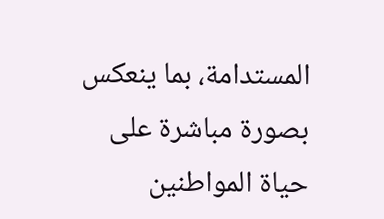المستدامة، بما ينعكس بصورة مباشرة على حياة المواطنين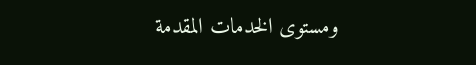ومستوى الخدمات المقدمة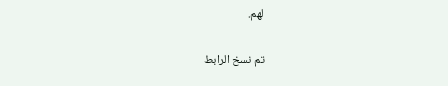لهم.

تم نسخ الرابط